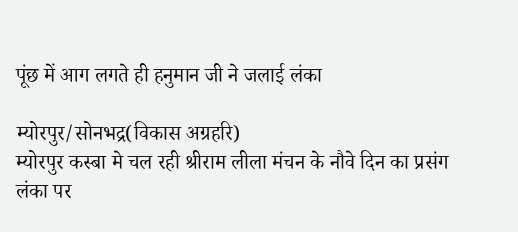पूंछ में आग लगते ही हनुमान जी ने जलाई लंका

म्योरपुर/सोनभद्र(विकास अग्रहरि)
म्योरपुर कस्बा मे चल रही श्रीराम लीला मंचन के नौवे दिन का प्रसंग लंका पर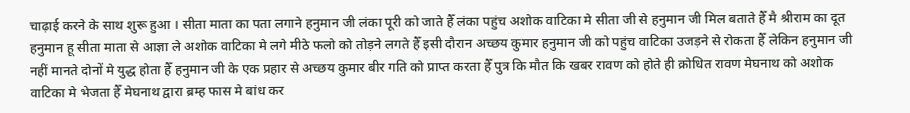चाढ़ाई करने के साथ शुरू हुआ । सीता माता का पता लगाने हनुमान जी लंका पूरी को जाते हैँ लंका पहुंच अशोक वाटिका मे सीता जी से हनुमान जी मिल बताते हैँ मै श्रीराम का दूत हनुमान हू सीता माता से आज्ञा ले अशोक वाटिका मे लगे मीठे फलो को तोड़ने लगते हैँ इसी दौरान अच्छय कुमार हनुमान जी को पहुंच वाटिका उजड़ने से रोकता हैँ लेकिन हनुमान जी नहीं मानते दोनों मे युद्ध होता हैँ हनुमान जी के एक प्रहार से अच्छय कुमार बीर गति को प्राप्त करता हैँ पुत्र कि मौत कि खबर रावण को होते ही क्रोधित रावण मेघनाथ को अशोक वाटिका मे भेजता हैँ मेघनाथ द्वारा ब्रम्ह फास मे बांध कर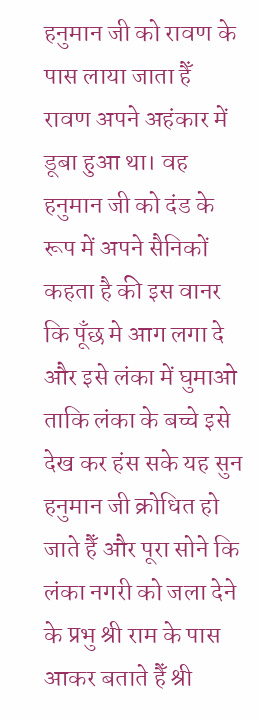हनुमान जी को रावण के पास लाया जाता हैँ
रावण अपने अहंकार में डूबा हुआ था। वह हनुमान जी को दंड के रूप में अपने सैनिकों कहता है की इस वानर कि पूँछ मे आग लगा दे और इसे लंका में घुमाओ ताकि लंका के बच्चे इसे देख कर हंस सके यह सुन हनुमान जी क्रोधित हो जाते हैँ और पूरा सोने कि लंका नगरी को जला देने के प्रभु श्री राम के पास आकर बताते हैँ श्री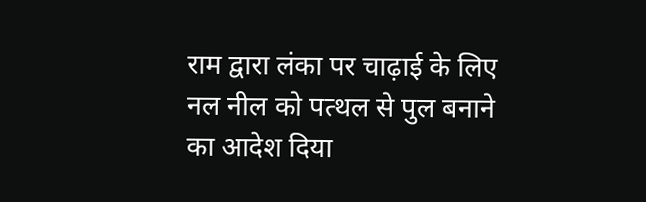राम द्वारा लंका पर चाढ़ाई के लिए नल नील को पत्थल से पुल बनाने का आदेश दिया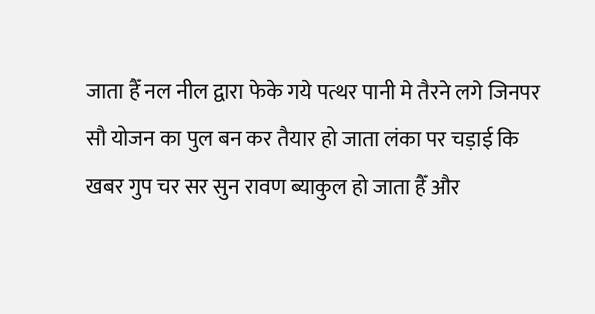जाता हैँ नल नील द्वारा फेके गये पत्थर पानी मे तैरने लगे जिनपर सौ योजन का पुल बन कर तैयार हो जाता लंका पर चड़ाई कि खबर गुप चर सर सुन रावण ब्याकुल हो जाता हैँ और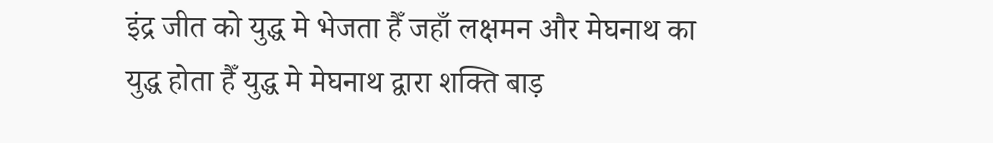इंद्र जीत को युद्ध मे भेजता हैँ जहाँ लक्षमन और मेघनाथ का युद्ध होता हैँ युद्ध मे मेघनाथ द्वारा शक्ति बाड़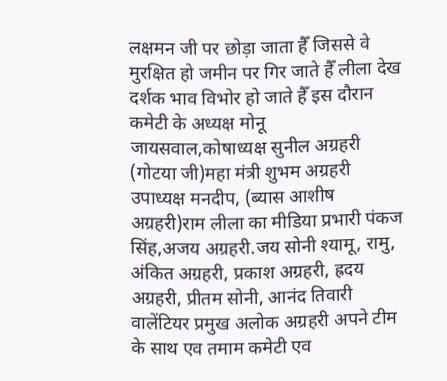लक्षमन जी पर छोड़ा जाता हैँ जिससे वे मुरक्षित हो जमीन पर गिर जाते हैँ लीला देख दर्शक भाव विभोर हो जाते हैँ इस दौरान कमेटी के अध्यक्ष मोनू जायसवाल,कोषाध्यक्ष सुनील अग्रहरी (गोटया जी)महा मंत्री शुभम अग्रहरी उपाध्यक्ष मनदीप, (ब्यास आशीष अग्रहरी)राम लीला का मीडिया प्रभारी पंकज सिंह,अजय अग्रहरी.जय सोनी श्यामू, रामु, अंकित अग्रहरी, प्रकाश अग्रहरी, ह्रदय अग्रहरी, प्रीतम सोनी, आनंद तिवारी वालेंटियर प्रमुख अलोक अग्रहरी अपने टीम के साथ एव तमाम कमेटी एव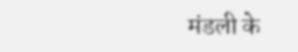मंडली के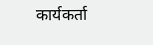कार्यकर्ता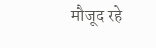मौजूद रहे